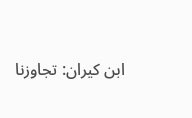ابن كيران: تجاوزنا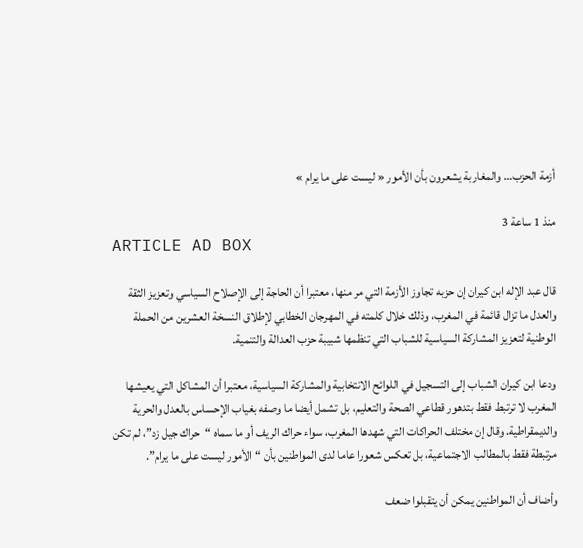أزمة الحزب… والمغاربة يشعرون بأن الأمور « ليست على ما يرام »

منذ 1 ساعة 3
ARTICLE AD BOX

قال عبد الإله ابن كيران إن حزبه تجاوز الأزمة التي مر منها، معتبرا أن الحاجة إلى الإصلاح السياسي وتعزيز الثقة والعدل ما تزال قائمة في المغرب، وذلك خلال كلمته في المهرجان الخطابي لإطلاق النسخة العشرين من الحملة الوطنية لتعزيز المشاركة السياسية للشباب التي تنظمها شبيبة حزب العدالة والتنمية.

ودعا ابن كيران الشباب إلى التسجيل في اللوائح الانتخابية والمشاركة السياسية، معتبرا أن المشاكل التي يعيشها المغرب لا ترتبط فقط بتدهور قطاعي الصحة والتعليم، بل تشمل أيضا ما وصفه بغياب الإحساس بالعدل والحرية والديمقراطية. وقال إن مختلف الحراكات التي شهدها المغرب، سواء حراك الريف أو ما سماه “حراك جيل زد”، لم تكن مرتبطة فقط بالمطالب الاجتماعية، بل تعكس شعورا عاما لدى المواطنين بأن “الأمور ليست على ما يرام”.

وأضاف أن المواطنين يمكن أن يتقبلوا ضعف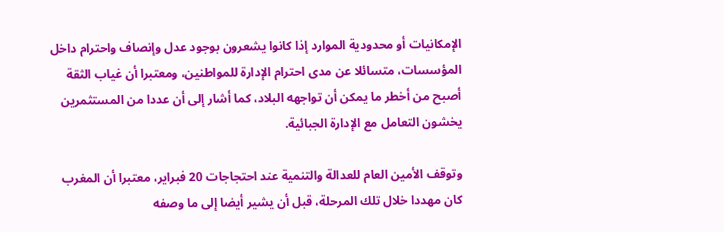الإمكانيات أو محدودية الموارد إذا كانوا يشعرون بوجود عدل وإنصاف واحترام داخل المؤسسات، متسائلا عن مدى احترام الإدارة للمواطنين، ومعتبرا أن غياب الثقة أصبح من أخطر ما يمكن أن تواجهه البلاد، كما أشار إلى أن عددا من المستثمرين يخشون التعامل مع الإدارة الجبائية.

وتوقف الأمين العام للعدالة والتنمية عند احتجاجات 20 فبراير، معتبرا أن المغرب كان مهددا خلال تلك المرحلة، قبل أن يشير أيضا إلى ما وصفه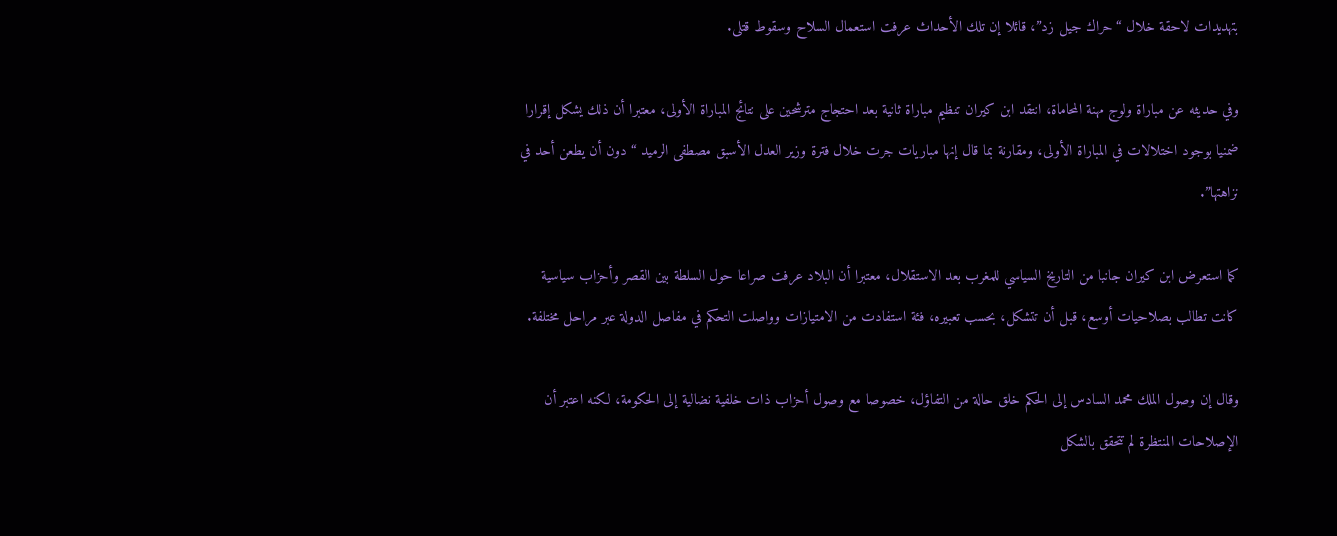بتهديدات لاحقة خلال “حراك جيل زد”، قائلا إن تلك الأحداث عرفت استعمال السلاح وسقوط قتلى.

وفي حديثه عن مباراة ولوج مهنة المحاماة، انتقد ابن كيران تنظيم مباراة ثانية بعد احتجاج مترشحين على نتائج المباراة الأولى، معتبرا أن ذلك يشكل إقرارا ضمنيا بوجود اختلالات في المباراة الأولى، ومقارنة بما قال إنها مباريات جرت خلال فترة وزير العدل الأسبق مصطفى الرميد “دون أن يطعن أحد في نزاهتها”.

كما استعرض ابن كيران جانبا من التاريخ السياسي للمغرب بعد الاستقلال، معتبرا أن البلاد عرفت صراعا حول السلطة بين القصر وأحزاب سياسية كانت تطالب بصلاحيات أوسع، قبل أن تتشكل، بحسب تعبيره، فئة استفادت من الامتيازات وواصلت التحكم في مفاصل الدولة عبر مراحل مختلفة.

وقال إن وصول الملك محمد السادس إلى الحكم خلق حالة من التفاؤل، خصوصا مع وصول أحزاب ذات خلفية نضالية إلى الحكومة، لكنه اعتبر أن الإصلاحات المنتظرة لم تتحقق بالشكل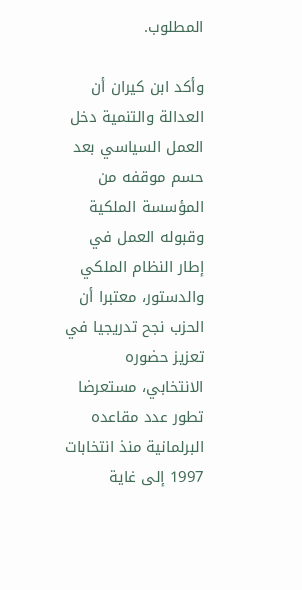المطلوب.

وأكد ابن كيران أن العدالة والتنمية دخل العمل السياسي بعد حسم موقفه من المؤسسة الملكية وقبوله العمل في إطار النظام الملكي والدستور، معتبرا أن الحزب نجح تدريجيا في تعزيز حضوره الانتخابي، مستعرضا تطور عدد مقاعده البرلمانية منذ انتخابات 1997 إلى غاية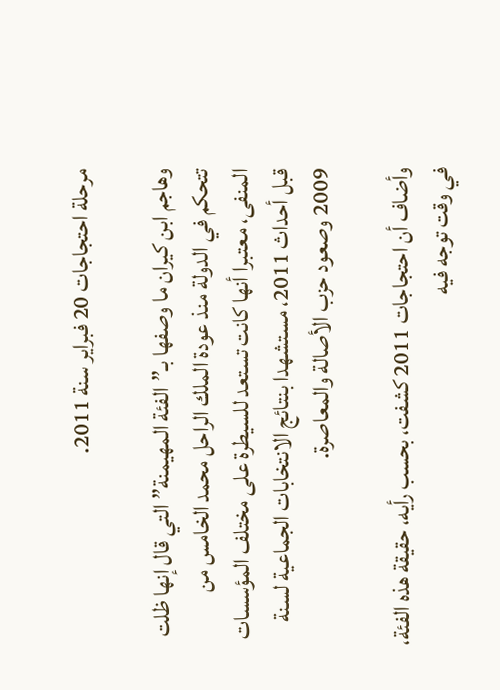مرحلة احتجاجات 20 فبراير سنة 2011.

وهاجم ابن كيران ما وصفها بـ”الفئة المهيمنة” التي قال إنها ظلت تتحكم في الدولة منذ عودة الملك الراحل محمد الخامس من المنفى، معتبرا أنها كانت تستعد للسيطرة على مختلف المؤسسات قبل أحداث 2011، مستشهدا بنتائج الانتخابات الجماعية لسنة 2009 وصعود حزب الأصالة والمعاصرة.

وأضاف أن احتجاجات 2011 كشفت، بحسب رأيه، حقيقة هذه الفئة، في وقت توجه فيه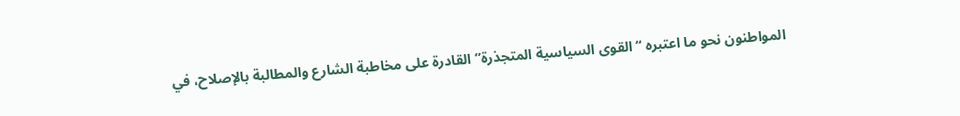المواطنون نحو ما اعتبره “القوى السياسية المتجذرة” القادرة على مخاطبة الشارع والمطالبة بالإصلاح، في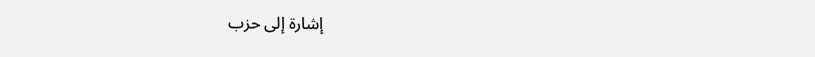إشارة إلى حزب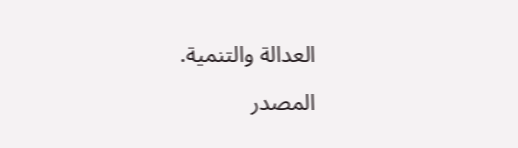العدالة والتنمية.

المصدر